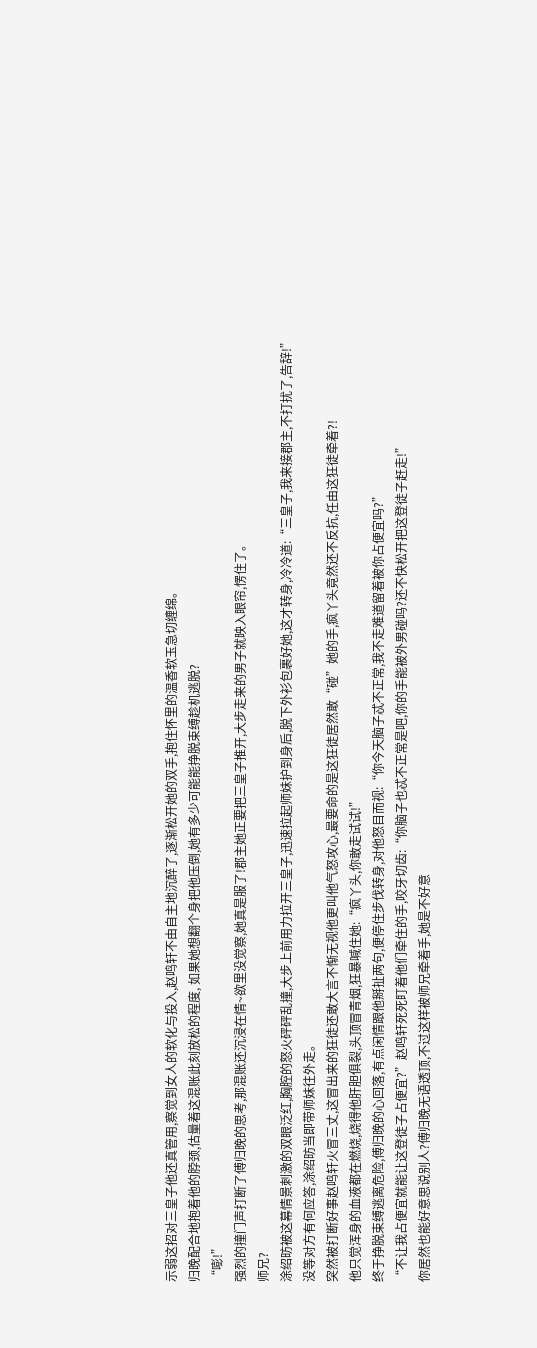示弱这招对三皇子他还真管用,察觉到女人的软化与投入,赵鸣轩不由自主地沉醉了,逐渐松开她的双手,抱住怀里的温香软玉急切缠绵。
归晚配合地抱着他的脖颈,估量着这混账此刻放松的程度, 如果她想翻个身把他压倒,她有多少可能能挣脱束缚趁机逃脱?
“嘭!”
强烈的撞门声打断了傅归晚的思考,那混账还沉浸在情~欲里没觉察,她真是服了!郡主她正要把三皇子推开,大步走来的男子就映入眼帘,愣住了。
师兄?
涂绍昉被这幕情景刺激的双眼泛红,胸腔的怒火砰砰乱撞,大步上前用力拉开三皇子,迅速拉起师妹护到身后,脱下外衫包裹好她,这才转身,冷冷道:“三皇子,我来接郡主,不打扰了,告辞!”
没等对方有何应答,涂绍昉当即带师妹往外走。
突然被打断好事赵鸣轩火冒三丈,这冒出来的狂徒还敢大言不惭无视他更叫他气怒攻心,最要命的是这狂徒居然敢“碰”她的手,疯丫头竟然还不反抗,任由这狂徒牵着?!
他只觉浑身的血液都在燃烧,烧得他肝胆俱裂,头顶冒青烟,狂暴喊住她:“疯丫头,你敢走试试!”
终于挣脱束缚逃离危险,傅归晚的心回落,有点闲情跟他掰扯两句,便停住步伐转身,对他怒目而视:“你今天脑子忒不正常,我不走难道留着被你占便宜吗?”
“不让我占便宜就能让这登徒子占便宜?”赵鸣轩死死盯着他们牵住的手,咬牙切齿:“你脑子也忒不正常是吧,你的手能被外男碰吗?还不快松开把这登徒子赶走!”
你居然也能好意思说别人?傅归晚无语透顶,不过这样被师兄牵着手,她是不好意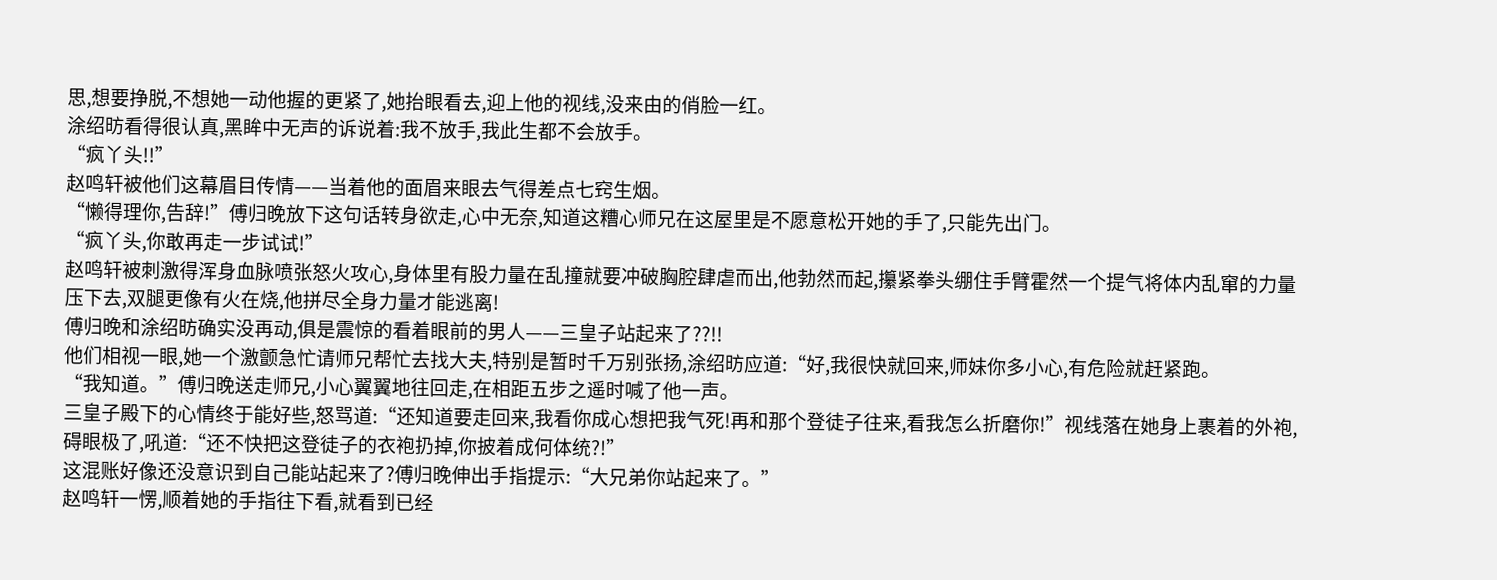思,想要挣脱,不想她一动他握的更紧了,她抬眼看去,迎上他的视线,没来由的俏脸一红。
涂绍昉看得很认真,黑眸中无声的诉说着:我不放手,我此生都不会放手。
“疯丫头!!”
赵鸣轩被他们这幕眉目传情——当着他的面眉来眼去气得差点七窍生烟。
“懒得理你,告辞!”傅归晚放下这句话转身欲走,心中无奈,知道这糟心师兄在这屋里是不愿意松开她的手了,只能先出门。
“疯丫头,你敢再走一步试试!”
赵鸣轩被刺激得浑身血脉喷张怒火攻心,身体里有股力量在乱撞就要冲破胸腔肆虐而出,他勃然而起,攥紧拳头绷住手臂霍然一个提气将体内乱窜的力量压下去,双腿更像有火在烧,他拼尽全身力量才能逃离!
傅归晚和涂绍昉确实没再动,俱是震惊的看着眼前的男人——三皇子站起来了??!!
他们相视一眼,她一个激颤急忙请师兄帮忙去找大夫,特别是暂时千万别张扬,涂绍昉应道:“好,我很快就回来,师妹你多小心,有危险就赶紧跑。
“我知道。”傅归晚送走师兄,小心翼翼地往回走,在相距五步之遥时喊了他一声。
三皇子殿下的心情终于能好些,怒骂道:“还知道要走回来,我看你成心想把我气死!再和那个登徒子往来,看我怎么折磨你!”视线落在她身上裹着的外袍,碍眼极了,吼道:“还不快把这登徒子的衣袍扔掉,你披着成何体统?!”
这混账好像还没意识到自己能站起来了?傅归晚伸出手指提示:“大兄弟你站起来了。”
赵鸣轩一愣,顺着她的手指往下看,就看到已经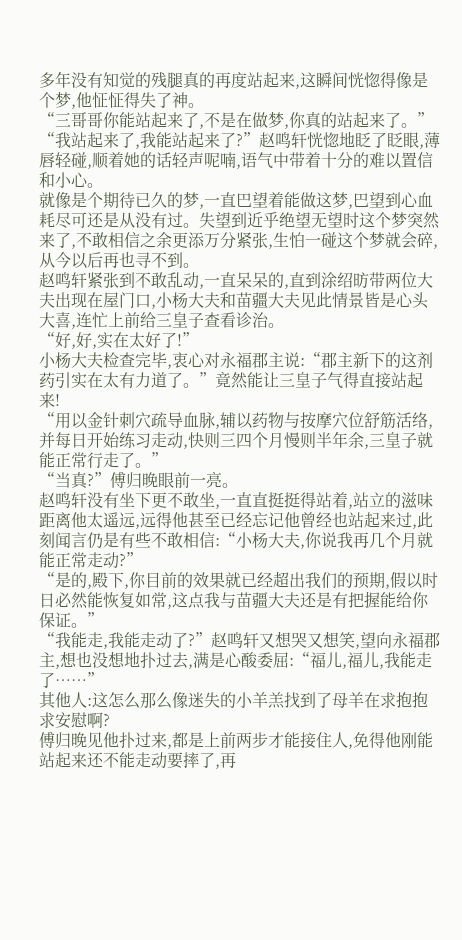多年没有知觉的残腿真的再度站起来,这瞬间恍惚得像是个梦,他怔怔得失了神。
“三哥哥你能站起来了,不是在做梦,你真的站起来了。”
“我站起来了,我能站起来了?”赵鸣轩恍惚地眨了眨眼,薄唇轻碰,顺着她的话轻声呢喃,语气中带着十分的难以置信和小心。
就像是个期待已久的梦,一直巴望着能做这梦,巴望到心血耗尽可还是从没有过。失望到近乎绝望无望时这个梦突然来了,不敢相信之余更添万分紧张,生怕一碰这个梦就会碎,从今以后再也寻不到。
赵鸣轩紧张到不敢乱动,一直呆呆的,直到涂绍昉带两位大夫出现在屋门口,小杨大夫和苗疆大夫见此情景皆是心头大喜,连忙上前给三皇子查看诊治。
“好,好,实在太好了!”
小杨大夫检查完毕,衷心对永福郡主说:“郡主新下的这剂药引实在太有力道了。”竟然能让三皇子气得直接站起来!
“用以金针刺穴疏导血脉,辅以药物与按摩穴位舒筋活络,并每日开始练习走动,快则三四个月慢则半年余,三皇子就能正常行走了。”
“当真?”傅归晚眼前一亮。
赵鸣轩没有坐下更不敢坐,一直直挺挺得站着,站立的滋味距离他太遥远,远得他甚至已经忘记他曾经也站起来过,此刻闻言仍是有些不敢相信:“小杨大夫,你说我再几个月就能正常走动?”
“是的,殿下,你目前的效果就已经超出我们的预期,假以时日必然能恢复如常,这点我与苗疆大夫还是有把握能给你保证。”
“我能走,我能走动了?”赵鸣轩又想哭又想笑,望向永福郡主,想也没想地扑过去,满是心酸委屈:“福儿,福儿,我能走了……”
其他人:这怎么那么像迷失的小羊羔找到了母羊在求抱抱求安慰啊?
傅归晚见他扑过来,都是上前两步才能接住人,免得他刚能站起来还不能走动要摔了,再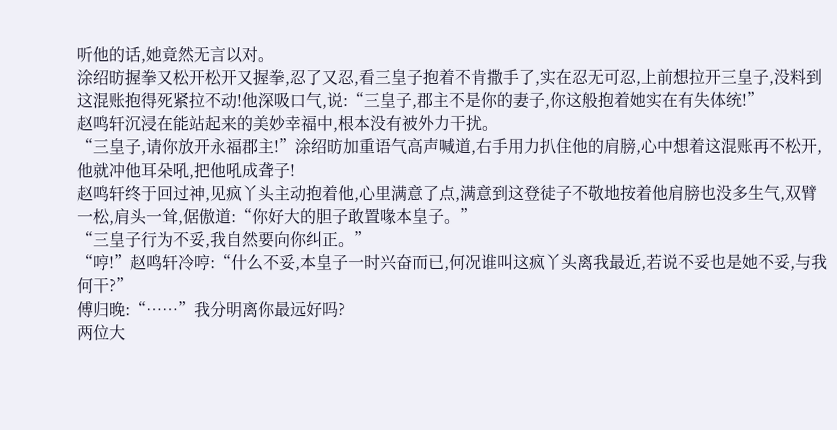听他的话,她竟然无言以对。
涂绍昉握拳又松开松开又握拳,忍了又忍,看三皇子抱着不肯撒手了,实在忍无可忍,上前想拉开三皇子,没料到这混账抱得死紧拉不动!他深吸口气,说:“三皇子,郡主不是你的妻子,你这般抱着她实在有失体统!”
赵鸣轩沉浸在能站起来的美妙幸福中,根本没有被外力干扰。
“三皇子,请你放开永福郡主!”涂绍昉加重语气高声喊道,右手用力扒住他的肩膀,心中想着这混账再不松开,他就冲他耳朵吼,把他吼成聋子!
赵鸣轩终于回过神,见疯丫头主动抱着他,心里满意了点,满意到这登徒子不敬地按着他肩膀也没多生气,双臂一松,肩头一耸,倨傲道:“你好大的胆子敢置喙本皇子。”
“三皇子行为不妥,我自然要向你纠正。”
“哼!”赵鸣轩冷哼:“什么不妥,本皇子一时兴奋而已,何况谁叫这疯丫头离我最近,若说不妥也是她不妥,与我何干?”
傅归晚:“……”我分明离你最远好吗?
两位大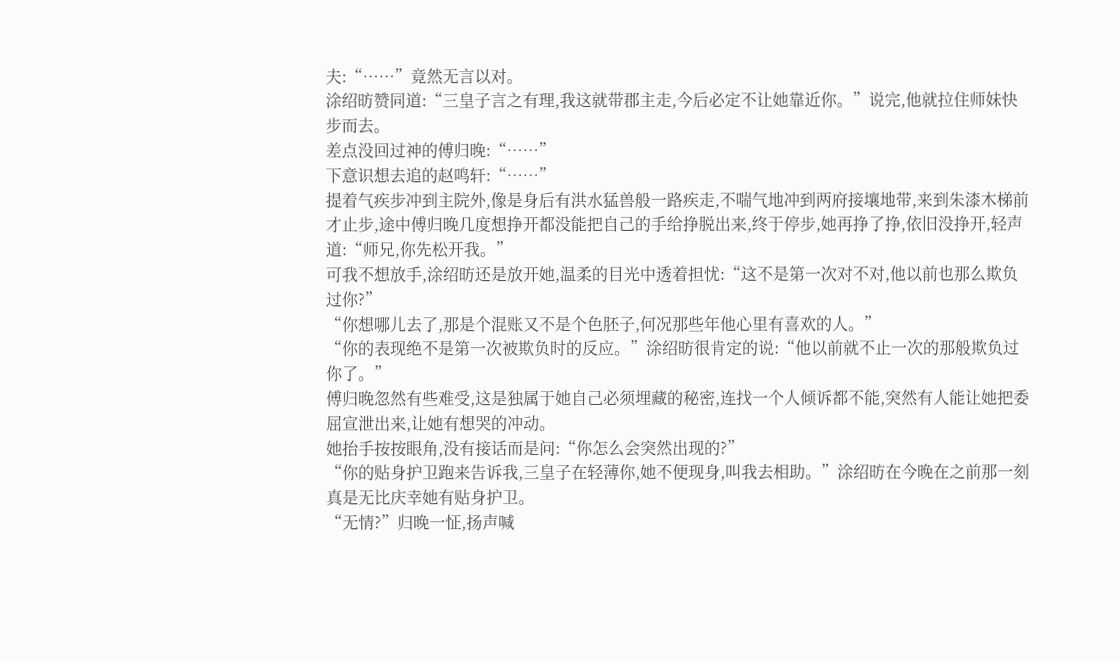夫:“……”竟然无言以对。
涂绍昉赞同道:“三皇子言之有理,我这就带郡主走,今后必定不让她靠近你。”说完,他就拉住师妹快步而去。
差点没回过神的傅归晚:“……”
下意识想去追的赵鸣轩:“……”
提着气疾步冲到主院外,像是身后有洪水猛兽般一路疾走,不喘气地冲到两府接壤地带,来到朱漆木梯前才止步,途中傅归晚几度想挣开都没能把自己的手给挣脱出来,终于停步,她再挣了挣,依旧没挣开,轻声道:“师兄,你先松开我。”
可我不想放手,涂绍昉还是放开她,温柔的目光中透着担忧:“这不是第一次对不对,他以前也那么欺负过你?”
“你想哪儿去了,那是个混账又不是个色胚子,何况那些年他心里有喜欢的人。”
“你的表现绝不是第一次被欺负时的反应。”涂绍昉很肯定的说:“他以前就不止一次的那般欺负过你了。”
傅归晚忽然有些难受,这是独属于她自己必须埋藏的秘密,连找一个人倾诉都不能,突然有人能让她把委屈宣泄出来,让她有想哭的冲动。
她抬手按按眼角,没有接话而是问:“你怎么会突然出现的?”
“你的贴身护卫跑来告诉我,三皇子在轻薄你,她不便现身,叫我去相助。”涂绍昉在今晚在之前那一刻真是无比庆幸她有贴身护卫。
“无情?”归晚一怔,扬声喊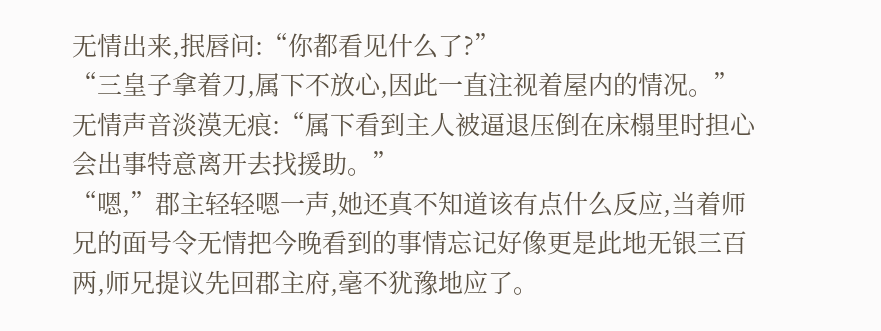无情出来,抿唇问:“你都看见什么了?”
“三皇子拿着刀,属下不放心,因此一直注视着屋内的情况。”无情声音淡漠无痕:“属下看到主人被逼退压倒在床榻里时担心会出事特意离开去找援助。”
“嗯,”郡主轻轻嗯一声,她还真不知道该有点什么反应,当着师兄的面号令无情把今晚看到的事情忘记好像更是此地无银三百两,师兄提议先回郡主府,毫不犹豫地应了。